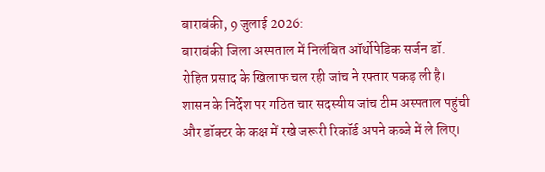बाराबंकी, 9 जुलाई 2026:
बाराबंकी जिला अस्पताल में निलंबित ऑर्थोपेडिक सर्जन डॉ. रोहित प्रसाद के खिलाफ चल रही जांच ने रफ्तार पकड़ ली है। शासन के निर्देश पर गठित चार सदस्यीय जांच टीम अस्पताल पहुंची और डॉक्टर के कक्ष में रखे जरूरी रिकॉर्ड अपने कब्जे में ले लिए।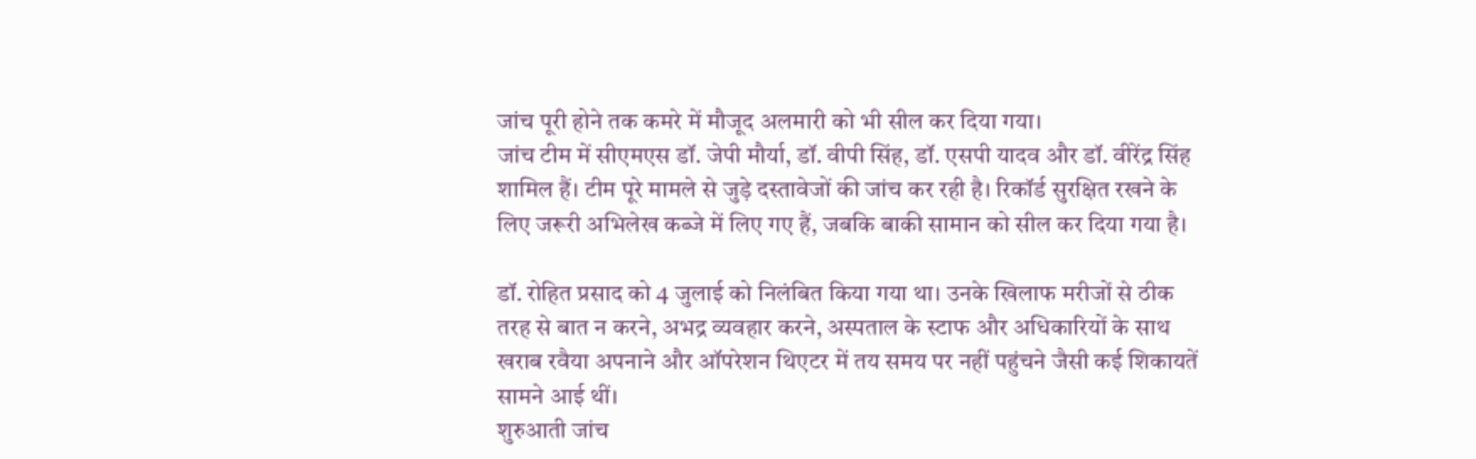जांच पूरी होने तक कमरे में मौजूद अलमारी को भी सील कर दिया गया।
जांच टीम में सीएमएस डॉ. जेपी मौर्या, डॉ. वीपी सिंह, डॉ. एसपी यादव और डॉ. वीरेंद्र सिंह शामिल हैं। टीम पूरे मामले से जुड़े दस्तावेजों की जांच कर रही है। रिकॉर्ड सुरक्षित रखने के लिए जरूरी अभिलेख कब्जे में लिए गए हैं, जबकि बाकी सामान को सील कर दिया गया है।

डॉ. रोहित प्रसाद को 4 जुलाई को निलंबित किया गया था। उनके खिलाफ मरीजों से ठीक तरह से बात न करने, अभद्र व्यवहार करने, अस्पताल के स्टाफ और अधिकारियों के साथ खराब रवैया अपनाने और ऑपरेशन थिएटर में तय समय पर नहीं पहुंचने जैसी कई शिकायतें सामने आई थीं।
शुरुआती जांच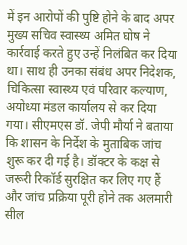में इन आरोपों की पुष्टि होने के बाद अपर मुख्य सचिव स्वास्थ्य अमित घोष ने कार्रवाई करते हुए उन्हें निलंबित कर दिया था। साथ ही उनका संबंध अपर निदेशक, चिकित्सा स्वास्थ्य एवं परिवार कल्याण, अयोध्या मंडल कार्यालय से कर दिया गया। सीएमएस डॉ. जेपी मौर्या ने बताया कि शासन के निर्देश के मुताबिक जांच शुरू कर दी गई है। डॉक्टर के कक्ष से जरूरी रिकॉर्ड सुरक्षित कर लिए गए हैं और जांच प्रक्रिया पूरी होने तक अलमारी सील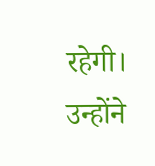रहेगी।
उन्होंने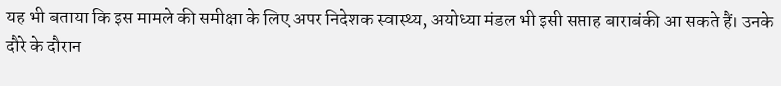यह भी बताया कि इस मामले की समीक्षा के लिए अपर निदेशक स्वास्थ्य, अयोध्या मंडल भी इसी सप्ताह बाराबंकी आ सकते हैं। उनके दौरे के दौरान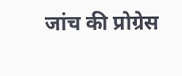जांच की प्रोग्रेस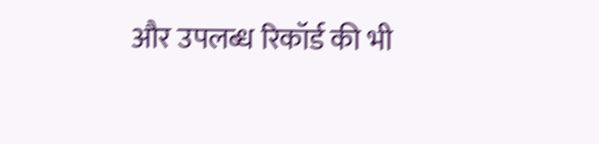और उपलब्ध रिकॉर्ड की भी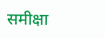समीक्षा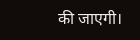की जाएगी।